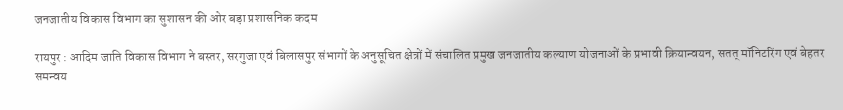जनजातीय विकास विभाग का सुशासन की ओर बड़ा प्रशासनिक कदम

रायपुर : आदिम जाति विकास विभाग ने बस्तर, सरगुजा एवं बिलासपुर संभागों के अनुसूचित क्षेत्रों में संचालित प्रमुख जनजातीय कल्याण योजनाओं के प्रभावी क्रियान्वयन, सतत् मॉनिटरिंग एवं बेहतर समन्वय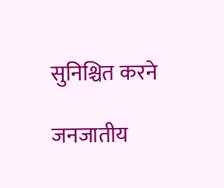सुनिश्चित करने

जनजातीय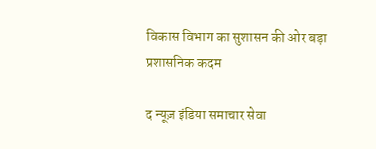विकास विभाग का सुशासन की ओर बड़ा प्रशासनिक कदम

द न्यूज़ इंडिया समाचार सेवा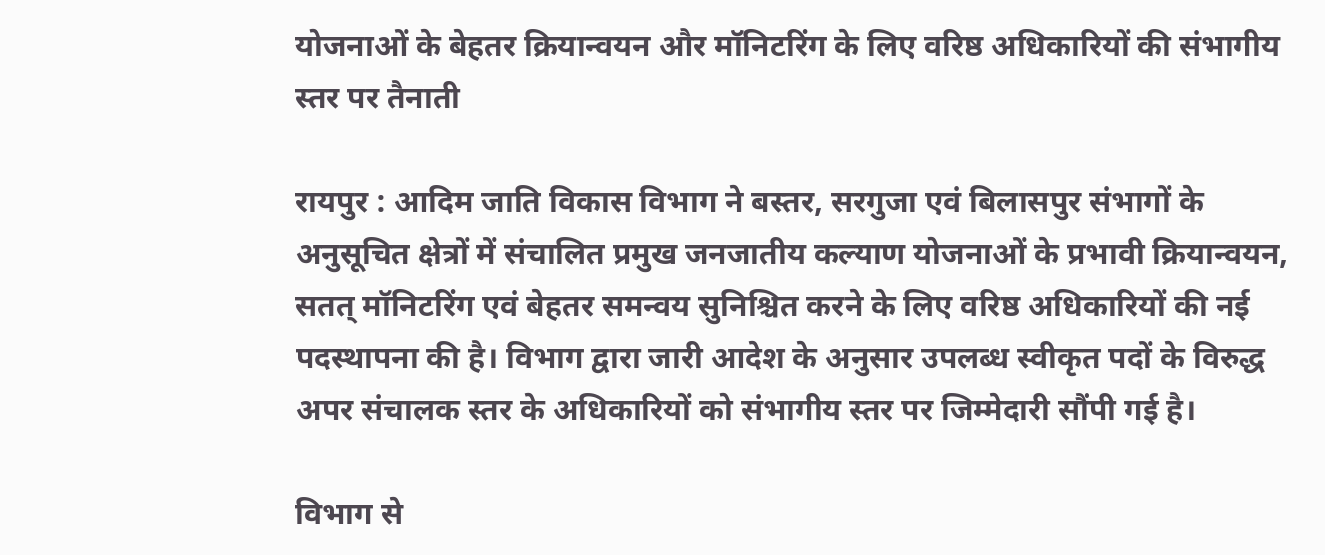योजनाओं के बेहतर क्रियान्वयन और मॉनिटरिंग के लिए वरिष्ठ अधिकारियों की संभागीय स्तर पर तैनाती

रायपुर : आदिम जाति विकास विभाग ने बस्तर, सरगुजा एवं बिलासपुर संभागों के अनुसूचित क्षेत्रों में संचालित प्रमुख जनजातीय कल्याण योजनाओं के प्रभावी क्रियान्वयन, सतत् मॉनिटरिंग एवं बेहतर समन्वय सुनिश्चित करने के लिए वरिष्ठ अधिकारियों की नई पदस्थापना की है। विभाग द्वारा जारी आदेश के अनुसार उपलब्ध स्वीकृत पदों के विरुद्ध अपर संचालक स्तर के अधिकारियों को संभागीय स्तर पर जिम्मेदारी सौंपी गई है।

विभाग से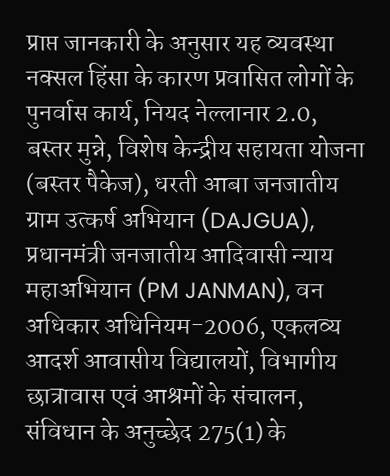प्राप्त जानकारी के अनुसार यह व्यवस्था नक्सल हिंसा के कारण प्रवासित लोगों के पुनर्वास कार्य, नियद नेल्लानार 2.0, बस्तर मुन्ने, विशेष केन्द्रीय सहायता योजना (बस्तर पैकेज), धरती आबा जनजातीय ग्राम उत्कर्ष अभियान (DAJGUA), प्रधानमंत्री जनजातीय आदिवासी न्याय महाअभियान (PM JANMAN), वन अधिकार अधिनियम-2006, एकलव्य आदर्श आवासीय विद्यालयों, विभागीय छात्रावास एवं आश्रमों के संचालन, संविधान के अनुच्छेद 275(1) के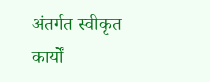अंतर्गत स्वीकृत कार्यों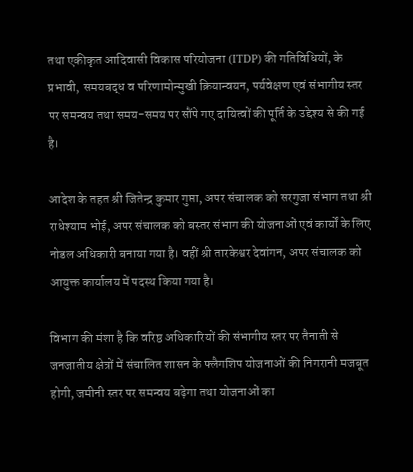तथा एकीकृत आदिवासी विकास परियोजना (ITDP) की गतिविधियों, के प्रभावी, समयबद्ध व परिणामोन्मुखी क्रियान्वयन, पर्यवेक्षण एवं संभागीय स्तर पर समन्वय तथा समय-समय पर सौंपे गए दायित्वों की पूर्ति के उद्देश्य से की गई है।

आदेश के तहत श्री जितेन्द्र कुमार गुप्ता, अपर संचालक को सरगुजा संभाग तथा श्री राधेश्याम भोई, अपर संचालक को बस्तर संभाग की योजनाओं एवं कार्यों के लिए नोडल अधिकारी बनाया गया है। वहीं श्री तारकेश्वर देवांगन, अपर संचालक को आयुक्त कार्यालय में पदस्थ किया गया है।

विभाग की मंशा है कि वरिष्ठ अधिकारियों की संभागीय स्तर पर तैनाती से जनजातीय क्षेत्रों में संचालित शासन के फ्लैगशिप योजनाओं की निगरानी मजबूत होगी, जमीनी स्तर पर समन्वय बढ़ेगा तथा योजनाओं का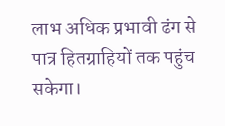लाभ अधिक प्रभावी ढंग से पात्र हितग्राहियों तक पहुंच सकेगा।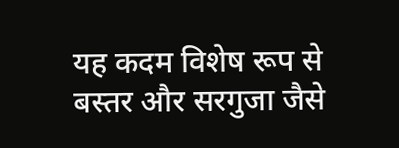यह कदम विशेष रूप से बस्तर और सरगुजा जैसे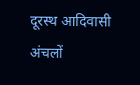दूरस्थ आदिवासी अंचलों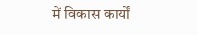में विकास कार्यों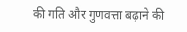की गति और गुणवत्ता बढ़ाने की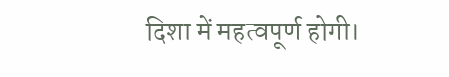दिशा में महत्वपूर्ण होगी।